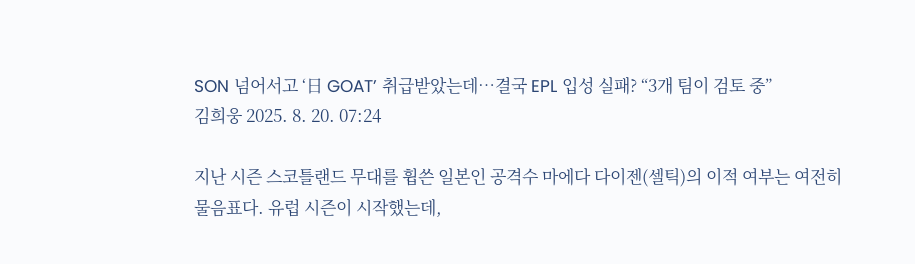SON 넘어서고 ‘日 GOAT’ 취급받았는데…결국 EPL 입성 실패? “3개 팀이 검토 중”
김희웅 2025. 8. 20. 07:24

지난 시즌 스코틀랜드 무대를 휩쓴 일본인 공격수 마에다 다이젠(셀틱)의 이적 여부는 여전히 물음표다. 유럽 시즌이 시작했는데,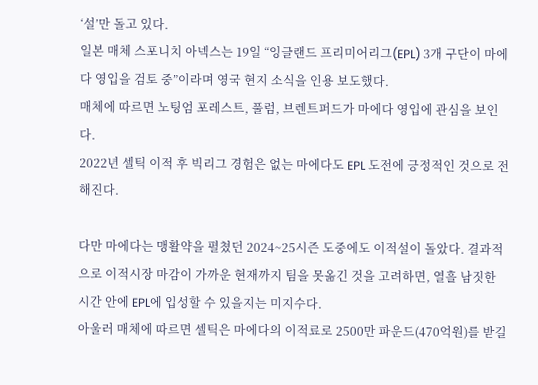‘설’만 돌고 있다.
일본 매체 스포니치 아넥스는 19일 “잉글랜드 프리미어리그(EPL) 3개 구단이 마에다 영입을 검토 중”이라며 영국 현지 소식을 인용 보도했다.
매체에 따르면 노팅엄 포레스트, 풀럼, 브렌트퍼드가 마에다 영입에 관심을 보인다.
2022년 셀틱 이적 후 빅리그 경험은 없는 마에다도 EPL 도전에 긍정적인 것으로 전해진다.

다만 마에다는 맹활약을 펼쳤던 2024~25시즌 도중에도 이적설이 돌았다. 결과적으로 이적시장 마감이 가까운 현재까지 팀을 못옮긴 것을 고려하면, 열흘 남짓한 시간 안에 EPL에 입성할 수 있을지는 미지수다.
아울러 매체에 따르면 셀틱은 마에다의 이적료로 2500만 파운드(470억원)를 받길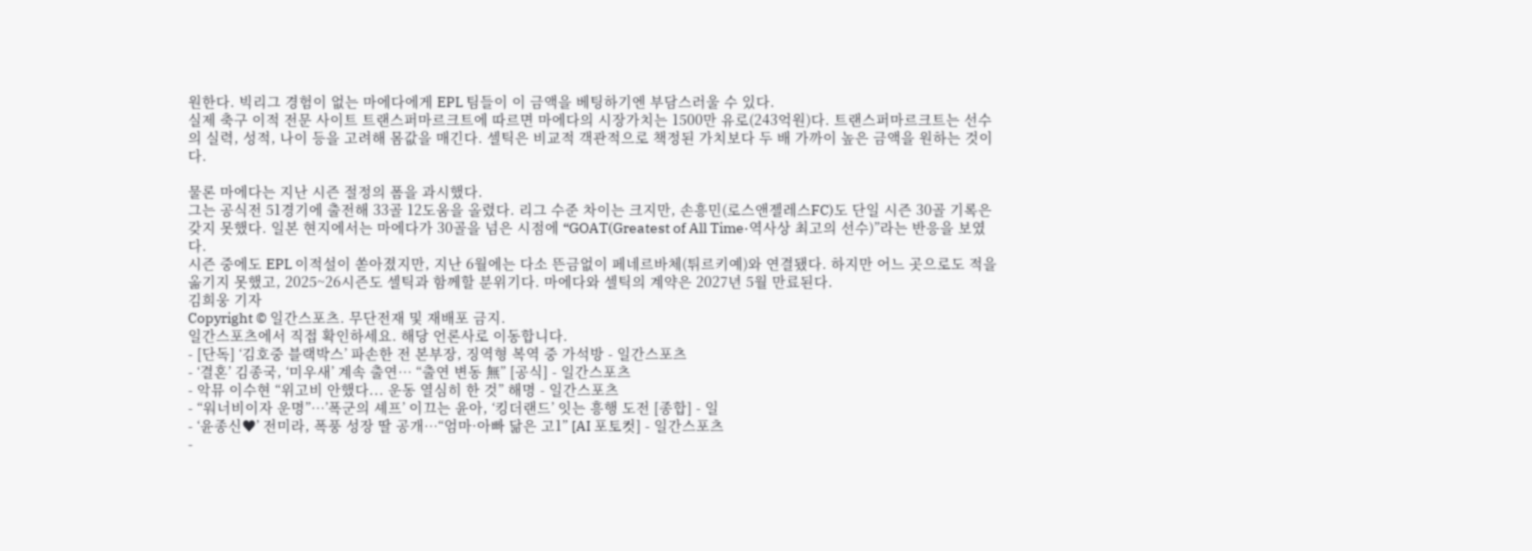원한다. 빅리그 경험이 없는 마에다에게 EPL 팀들이 이 금액을 베팅하기엔 부담스러울 수 있다.
실제 축구 이적 전문 사이트 트랜스퍼마르크트에 따르면 마에다의 시장가치는 1500만 유로(243억원)다. 트랜스퍼마르크트는 선수의 실력, 성적, 나이 등을 고려해 몸값을 매긴다. 셀틱은 비교적 객관적으로 책정된 가치보다 두 배 가까이 높은 금액을 원하는 것이다.

물론 마에다는 지난 시즌 절정의 폼을 과시했다.
그는 공식전 51경기에 출전해 33골 12도움을 올렸다. 리그 수준 차이는 크지만, 손흥민(로스앤젤레스FC)도 단일 시즌 30골 기록은 갖지 못했다. 일본 현지에서는 마에다가 30골을 넘은 시점에 “GOAT(Greatest of All Time·역사상 최고의 선수)”라는 반응을 보였다.
시즌 중에도 EPL 이적설이 쏟아졌지만, 지난 6월에는 다소 뜬금없이 페네르바체(튀르키예)와 연결됐다. 하지만 어느 곳으로도 적을 옮기지 못했고, 2025~26시즌도 셀틱과 함께할 분위기다. 마에다와 셀틱의 계약은 2027년 5월 만료된다.
김희웅 기자
Copyright © 일간스포츠. 무단전재 및 재배포 금지.
일간스포츠에서 직접 확인하세요. 해당 언론사로 이동합니다.
- [단독] ‘김호중 블랙박스’ 파손한 전 본부장, 징역형 복역 중 가석방 - 일간스포츠
- ‘결혼’ 김종국, ‘미우새’ 계속 출연… “출연 변동 無” [공식] - 일간스포츠
- 악뮤 이수현 “위고비 안했다... 운동 열심히 한 것” 해명 - 일간스포츠
- “워너비이자 운명”…’폭군의 셰프’ 이끄는 윤아, ‘킹더랜드’ 잇는 흥행 도전 [종합] - 일
- ‘윤종신♥’ 전미라, 폭풍 성장 딸 공개…“엄마·아빠 닮은 고1” [AI 포토컷] - 일간스포츠
-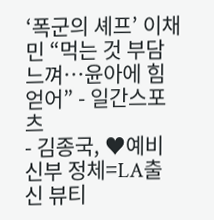‘폭군의 셰프’ 이채민 “먹는 것 부담 느껴…윤아에 힘 얻어” - 일간스포츠
- 김종국, ♥예비신부 정체=LA출신 뷰티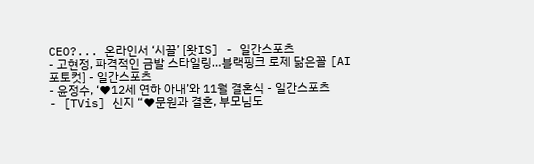CEO?... 온라인서 ‘시끌’ [왓IS] - 일간스포츠
- 고현정, 파격적인 금발 스타일링…블랙핑크 로제 닮은꼴 [AI 포토컷] - 일간스포츠
- 윤정수, ‘♥12세 연하 아내’와 11월 결혼식 - 일간스포츠
- [TVis] 신지 “♥문원과 결혼, 부모님도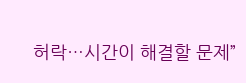허락…시간이 해결할 문제”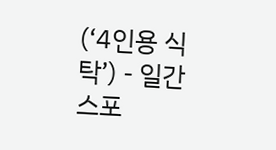(‘4인용 식탁’) - 일간스포